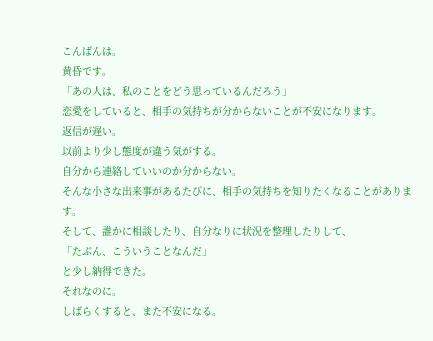こんばんは。
黄昏です。
「あの人は、私のことをどう思っているんだろう」
恋愛をしていると、相手の気持ちが分からないことが不安になります。
返信が遅い。
以前より少し態度が違う気がする。
自分から連絡していいのか分からない。
そんな小さな出来事があるたびに、相手の気持ちを知りたくなることがあります。
そして、誰かに相談したり、自分なりに状況を整理したりして、
「たぶん、こういうことなんだ」
と少し納得できた。
それなのに。
しばらくすると、また不安になる。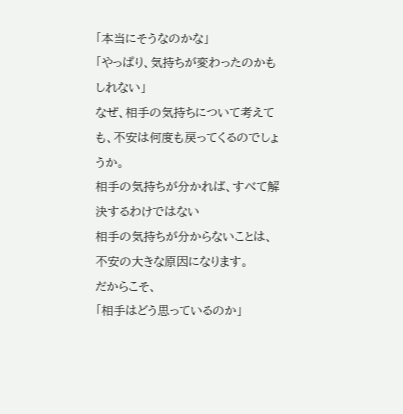「本当にそうなのかな」
「やっぱり、気持ちが変わったのかもしれない」
なぜ、相手の気持ちについて考えても、不安は何度も戻ってくるのでしょうか。
相手の気持ちが分かれば、すべて解決するわけではない
相手の気持ちが分からないことは、不安の大きな原因になります。
だからこそ、
「相手はどう思っているのか」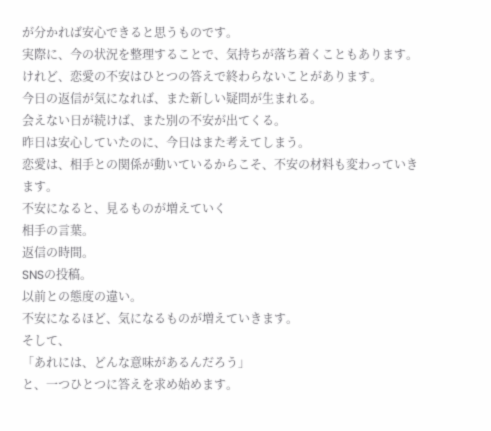が分かれば安心できると思うものです。
実際に、今の状況を整理することで、気持ちが落ち着くこともあります。
けれど、恋愛の不安はひとつの答えで終わらないことがあります。
今日の返信が気になれば、また新しい疑問が生まれる。
会えない日が続けば、また別の不安が出てくる。
昨日は安心していたのに、今日はまた考えてしまう。
恋愛は、相手との関係が動いているからこそ、不安の材料も変わっていきます。
不安になると、見るものが増えていく
相手の言葉。
返信の時間。
SNSの投稿。
以前との態度の違い。
不安になるほど、気になるものが増えていきます。
そして、
「あれには、どんな意味があるんだろう」
と、一つひとつに答えを求め始めます。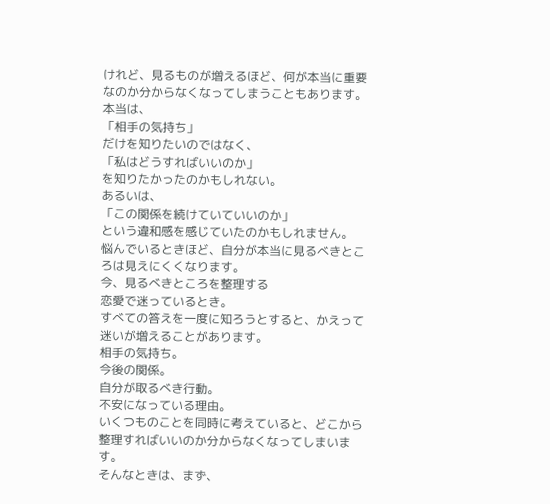けれど、見るものが増えるほど、何が本当に重要なのか分からなくなってしまうこともあります。
本当は、
「相手の気持ち」
だけを知りたいのではなく、
「私はどうすればいいのか」
を知りたかったのかもしれない。
あるいは、
「この関係を続けていていいのか」
という違和感を感じていたのかもしれません。
悩んでいるときほど、自分が本当に見るべきところは見えにくくなります。
今、見るべきところを整理する
恋愛で迷っているとき。
すべての答えを一度に知ろうとすると、かえって迷いが増えることがあります。
相手の気持ち。
今後の関係。
自分が取るべき行動。
不安になっている理由。
いくつものことを同時に考えていると、どこから整理すればいいのか分からなくなってしまいます。
そんなときは、まず、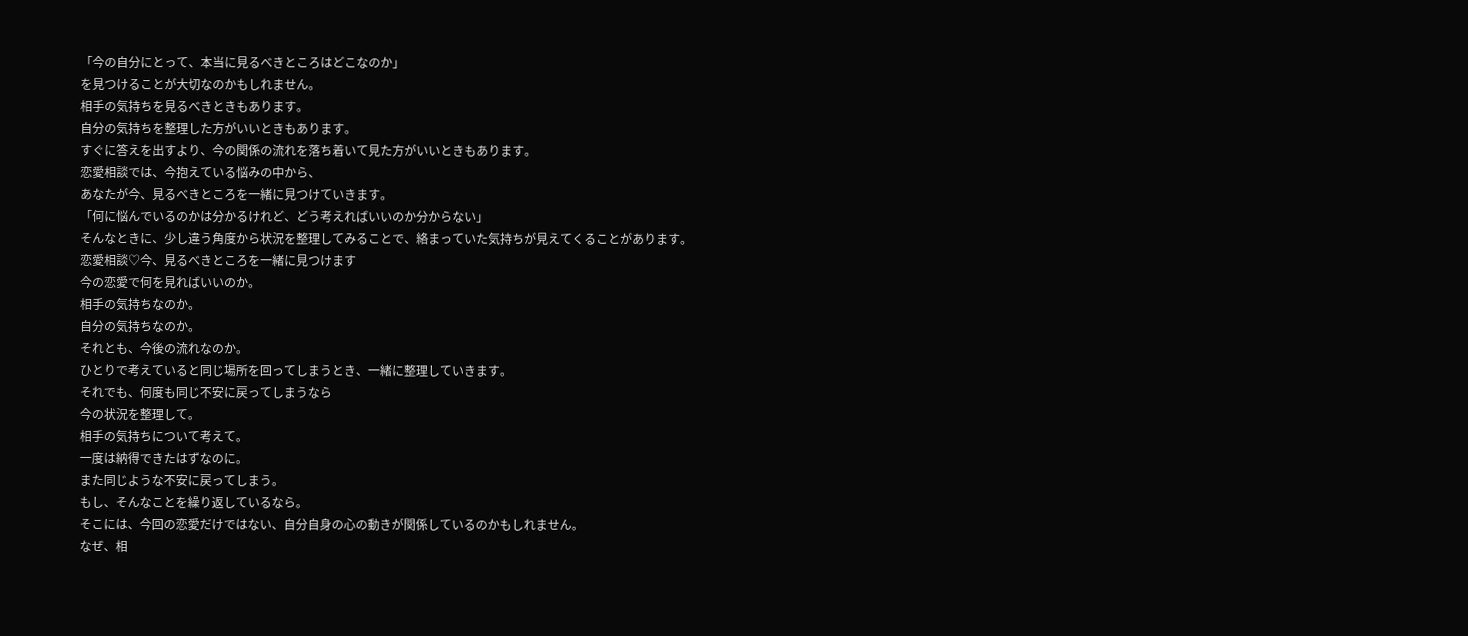「今の自分にとって、本当に見るべきところはどこなのか」
を見つけることが大切なのかもしれません。
相手の気持ちを見るべきときもあります。
自分の気持ちを整理した方がいいときもあります。
すぐに答えを出すより、今の関係の流れを落ち着いて見た方がいいときもあります。
恋愛相談では、今抱えている悩みの中から、
あなたが今、見るべきところを一緒に見つけていきます。
「何に悩んでいるのかは分かるけれど、どう考えればいいのか分からない」
そんなときに、少し違う角度から状況を整理してみることで、絡まっていた気持ちが見えてくることがあります。
恋愛相談♡今、見るべきところを一緒に見つけます
今の恋愛で何を見ればいいのか。
相手の気持ちなのか。
自分の気持ちなのか。
それとも、今後の流れなのか。
ひとりで考えていると同じ場所を回ってしまうとき、一緒に整理していきます。
それでも、何度も同じ不安に戻ってしまうなら
今の状況を整理して。
相手の気持ちについて考えて。
一度は納得できたはずなのに。
また同じような不安に戻ってしまう。
もし、そんなことを繰り返しているなら。
そこには、今回の恋愛だけではない、自分自身の心の動きが関係しているのかもしれません。
なぜ、相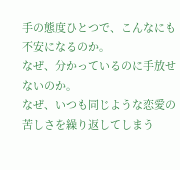手の態度ひとつで、こんなにも不安になるのか。
なぜ、分かっているのに手放せないのか。
なぜ、いつも同じような恋愛の苦しさを繰り返してしまう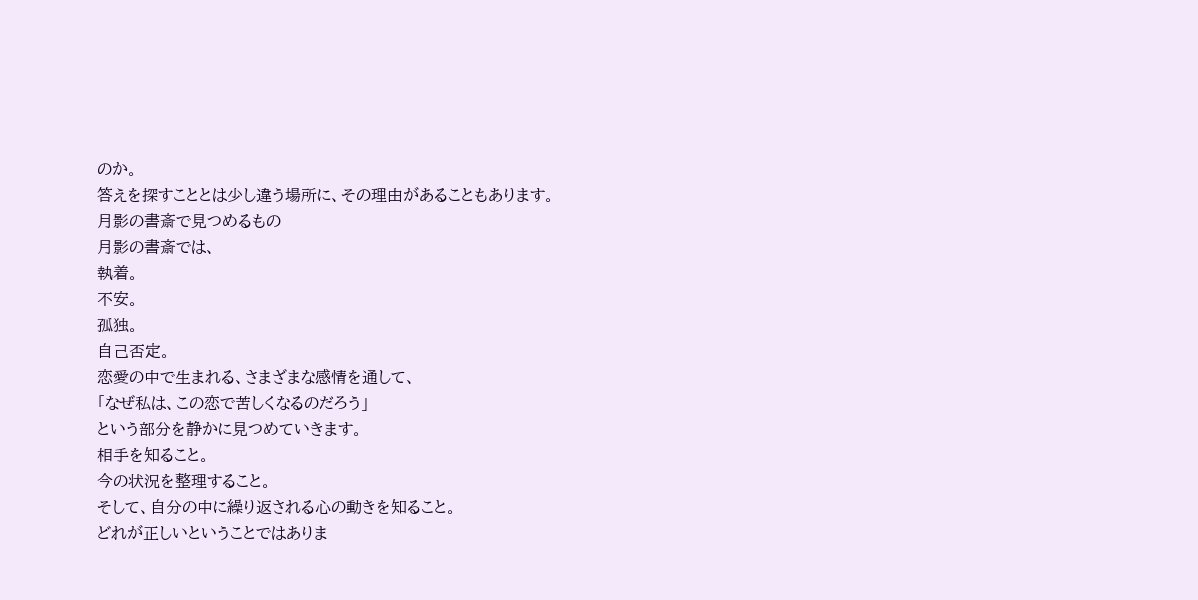のか。
答えを探すこととは少し違う場所に、その理由があることもあります。
月影の書斎で見つめるもの
月影の書斎では、
執着。
不安。
孤独。
自己否定。
恋愛の中で生まれる、さまざまな感情を通して、
「なぜ私は、この恋で苦しくなるのだろう」
という部分を静かに見つめていきます。
相手を知ること。
今の状況を整理すること。
そして、自分の中に繰り返される心の動きを知ること。
どれが正しいということではありま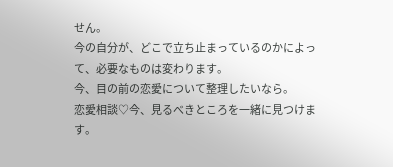せん。
今の自分が、どこで立ち止まっているのかによって、必要なものは変わります。
今、目の前の恋愛について整理したいなら。
恋愛相談♡今、見るべきところを一緒に見つけます。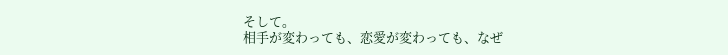そして。
相手が変わっても、恋愛が変わっても、なぜ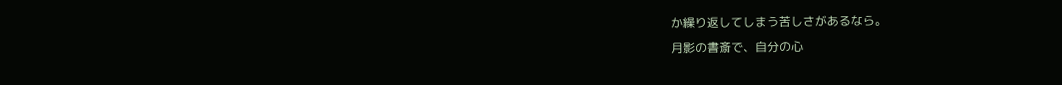か繰り返してしまう苦しさがあるなら。
月影の書斎で、自分の心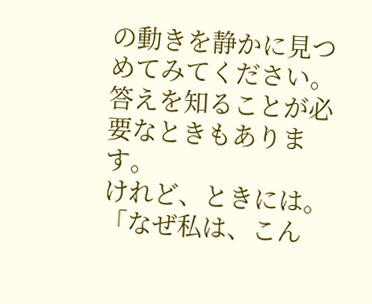の動きを静かに見つめてみてください。
答えを知ることが必要なときもあります。
けれど、ときには。
「なぜ私は、こん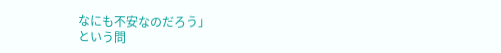なにも不安なのだろう」
という問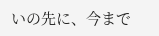いの先に、今まで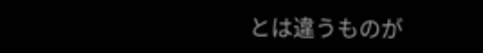とは違うものが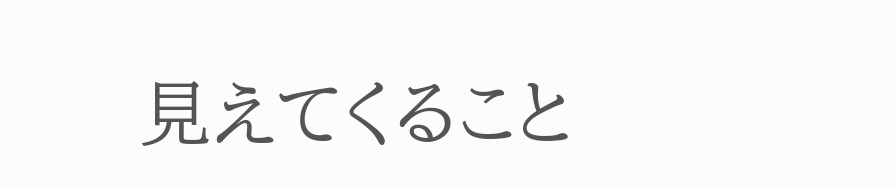見えてくること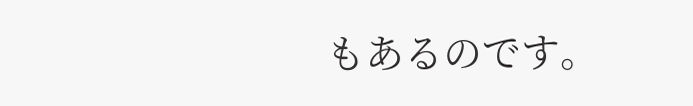もあるのです。